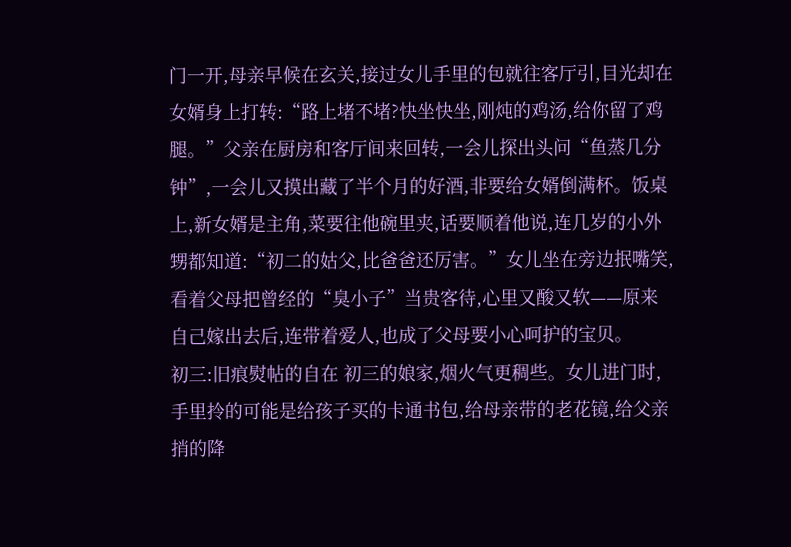门一开,母亲早候在玄关,接过女儿手里的包就往客厅引,目光却在女婿身上打转:“路上堵不堵?快坐快坐,刚炖的鸡汤,给你留了鸡腿。”父亲在厨房和客厅间来回转,一会儿探出头问“鱼蒸几分钟”,一会儿又摸出藏了半个月的好酒,非要给女婿倒满杯。饭桌上,新女婿是主角,菜要往他碗里夹,话要顺着他说,连几岁的小外甥都知道:“初二的姑父,比爸爸还厉害。”女儿坐在旁边抿嘴笑,看着父母把曾经的“臭小子”当贵客待,心里又酸又软——原来自己嫁出去后,连带着爱人,也成了父母要小心呵护的宝贝。
初三:旧痕熨帖的自在 初三的娘家,烟火气更稠些。女儿进门时,手里拎的可能是给孩子买的卡通书包,给母亲带的老花镜,给父亲捎的降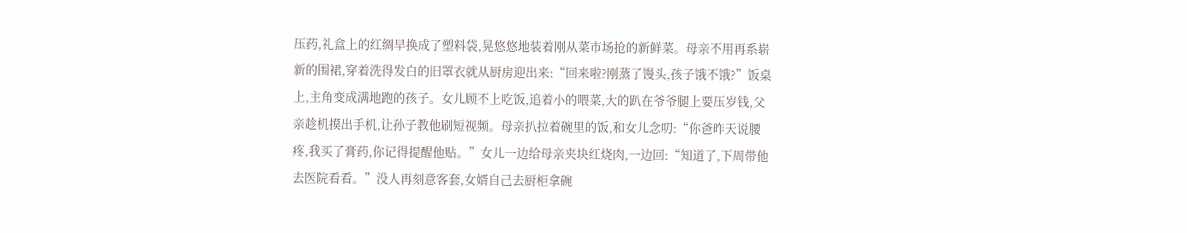压药,礼盒上的红绸早换成了塑料袋,晃悠悠地装着刚从菜市场抢的新鲜菜。母亲不用再系崭新的围裙,穿着洗得发白的旧罩衣就从厨房迎出来:“回来啦?刚蒸了馒头,孩子饿不饿?”饭桌上,主角变成满地跑的孩子。女儿顾不上吃饭,追着小的喂菜,大的趴在爷爷腿上要压岁钱,父亲趁机摸出手机,让孙子教他刷短视频。母亲扒拉着碗里的饭,和女儿念叨:“你爸昨天说腰疼,我买了膏药,你记得提醒他贴。”女儿一边给母亲夹块红烧肉,一边回:“知道了,下周带他去医院看看。”没人再刻意客套,女婿自己去厨柜拿碗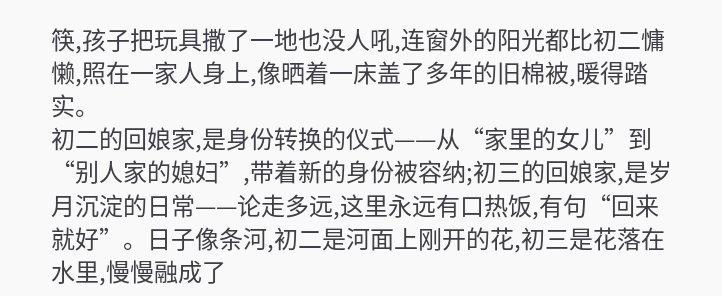筷,孩子把玩具撒了一地也没人吼,连窗外的阳光都比初二慵懒,照在一家人身上,像晒着一床盖了多年的旧棉被,暖得踏实。
初二的回娘家,是身份转换的仪式——从“家里的女儿”到“别人家的媳妇”,带着新的身份被容纳;初三的回娘家,是岁月沉淀的日常——论走多远,这里永远有口热饭,有句“回来就好”。日子像条河,初二是河面上刚开的花,初三是花落在水里,慢慢融成了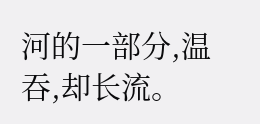河的一部分,温吞,却长流。